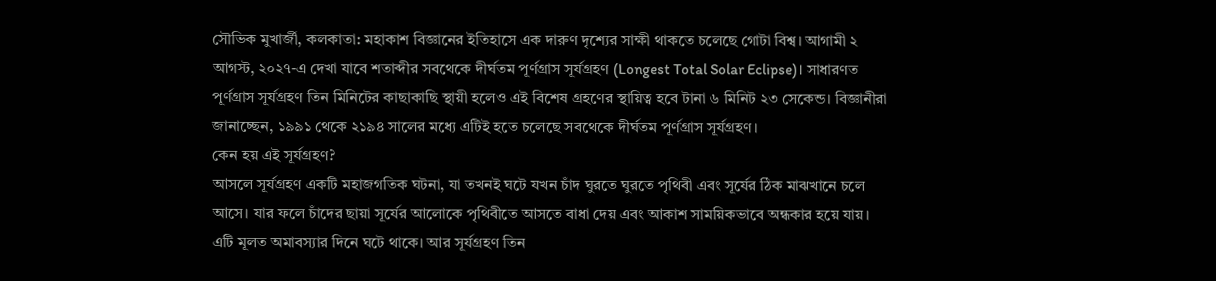সৌভিক মুখার্জী, কলকাতা: মহাকাশ বিজ্ঞানের ইতিহাসে এক দারুণ দৃশ্যের সাক্ষী থাকতে চলেছে গোটা বিশ্ব। আগামী ২ আগস্ট, ২০২৭-এ দেখা যাবে শতাব্দীর সবথেকে দীর্ঘতম পূর্ণগ্রাস সূর্যগ্রহণ (Longest Total Solar Eclipse)। সাধারণত পূর্ণগ্রাস সূর্যগ্রহণ তিন মিনিটের কাছাকাছি স্থায়ী হলেও এই বিশেষ গ্রহণের স্থায়িত্ব হবে টানা ৬ মিনিট ২৩ সেকেন্ড। বিজ্ঞানীরা জানাচ্ছেন, ১৯৯১ থেকে ২১৯৪ সালের মধ্যে এটিই হতে চলেছে সবথেকে দীর্ঘতম পূর্ণগ্রাস সূর্যগ্রহণ।
কেন হয় এই সূর্যগ্রহণ?
আসলে সূর্যগ্রহণ একটি মহাজগতিক ঘটনা, যা তখনই ঘটে যখন চাঁদ ঘুরতে ঘুরতে পৃথিবী এবং সূর্যের ঠিক মাঝখানে চলে আসে। যার ফলে চাঁদের ছায়া সূর্যের আলোকে পৃথিবীতে আসতে বাধা দেয় এবং আকাশ সাময়িকভাবে অন্ধকার হয়ে যায়। এটি মূলত অমাবস্যার দিনে ঘটে থাকে। আর সূর্যগ্রহণ তিন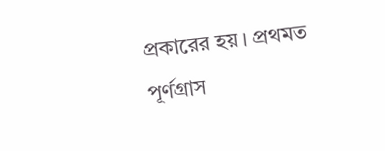প্রকারের হয়। প্রথমত পূর্ণগ্রাস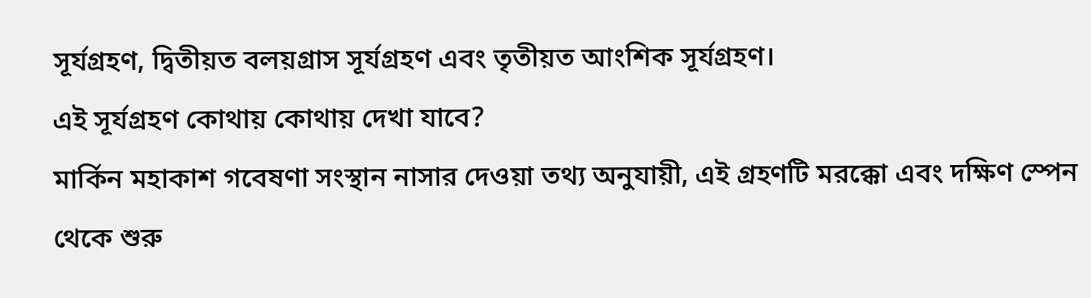সূর্যগ্রহণ, দ্বিতীয়ত বলয়গ্রাস সূর্যগ্রহণ এবং তৃতীয়ত আংশিক সূর্যগ্রহণ।
এই সূর্যগ্রহণ কোথায় কোথায় দেখা যাবে?
মার্কিন মহাকাশ গবেষণা সংস্থান নাসার দেওয়া তথ্য অনুযায়ী, এই গ্রহণটি মরক্কো এবং দক্ষিণ স্পেন থেকে শুরু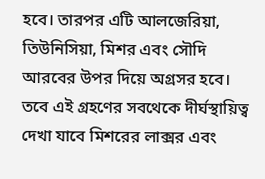হবে। তারপর এটি আলজেরিয়া, তিউনিসিয়া, মিশর এবং সৌদি আরবের উপর দিয়ে অগ্রসর হবে। তবে এই গ্রহণের সবথেকে দীর্ঘস্থায়িত্ব দেখা যাবে মিশরের লাক্সর এবং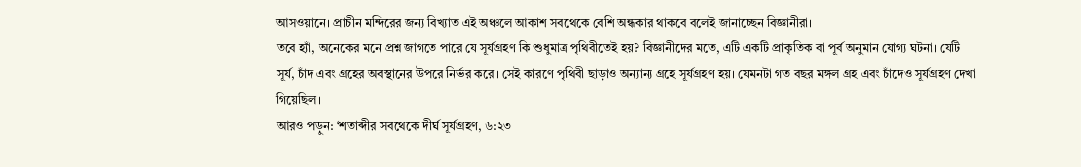আসওয়ানে। প্রাচীন মন্দিরের জন্য বিখ্যাত এই অঞ্চলে আকাশ সবথেকে বেশি অন্ধকার থাকবে বলেই জানাচ্ছেন বিজ্ঞানীরা।
তবে হ্যাঁ, অনেকের মনে প্রশ্ন জাগতে পারে যে সূর্যগ্রহণ কি শুধুমাত্র পৃথিবীতেই হয়? বিজ্ঞানীদের মতে, এটি একটি প্রাকৃতিক বা পূর্ব অনুমান যোগ্য ঘটনা। যেটি সূর্য, চাঁদ এবং গ্রহের অবস্থানের উপরে নির্ভর করে। সেই কারণে পৃথিবী ছাড়াও অন্যান্য গ্রহে সূর্যগ্রহণ হয়। যেমনটা গত বছর মঙ্গল গ্রহ এবং চাঁদেও সূর্যগ্রহণ দেখা গিয়েছিল।
আরও পড়ুন: ‘শতাব্দীর সবথেকে দীর্ঘ সূর্যগ্রহণ, ৬:২৩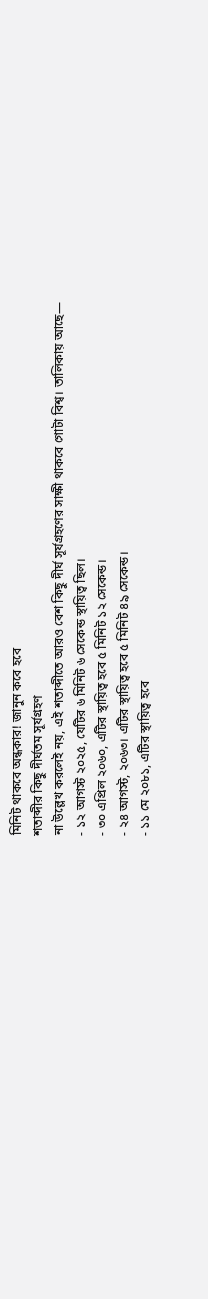মিনিট থাকবে অন্ধকার! জানুন কবে হবে
শতাব্দীর কিছু দীর্ঘতম সূর্যগ্রহণ
না উল্লেখ করলেই নয়, এই শতাব্দীতে আরও বেশ কিছু দীর্ঘ সূর্যগ্রহণের সাক্ষী থাকবে গোটা বিশ্ব। তালিকায় আছে—
- ১২ আগস্ট ২০২৫, যেটির ৬ মিনিট ৬ সেকেন্ড স্থায়িত্ব ছিল।
- ৩০ এপ্রিল ২০৬০, এটির স্থায়িত্ব হবে ৫ মিনিট ১২ সেকেন্ড।
- ২৪ আগস্ট, ২০৬৩। এটির স্থায়িত্ব হবে ৫ মিনিট ৪৯ সেকেন্ড।
- ১১ মে ২০৮১, এটির স্থায়িত্ব হবে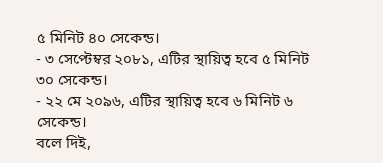৫ মিনিট ৪০ সেকেন্ড।
- ৩ সেপ্টেম্বর ২০৮১, এটির স্থায়িত্ব হবে ৫ মিনিট ৩০ সেকেন্ড।
- ২২ মে ২০৯৬, এটির স্থায়িত্ব হবে ৬ মিনিট ৬ সেকেন্ড।
বলে দিই,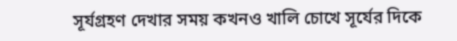সূর্যগ্রহণ দেখার সময় কখনও খালি চোখে সূর্যের দিকে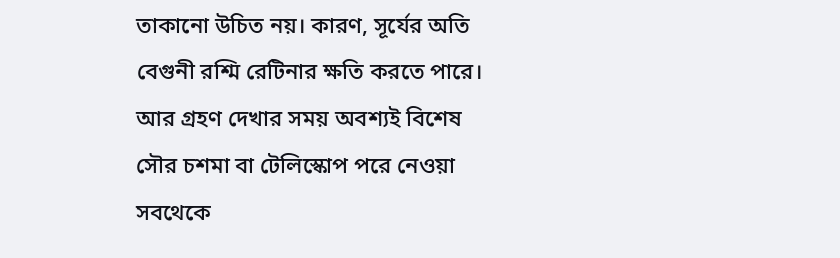তাকানো উচিত নয়। কারণ, সূর্যের অতি বেগুনী রশ্মি রেটিনার ক্ষতি করতে পারে। আর গ্রহণ দেখার সময় অবশ্যই বিশেষ সৌর চশমা বা টেলিস্কোপ পরে নেওয়া সবথেকে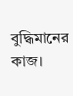বুদ্ধিমানের কাজ।